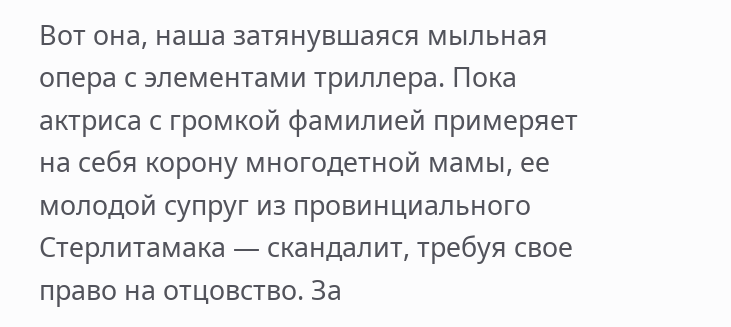Вот она, наша затянувшаяся мыльная опера с элементами триллера. Пока актриса с громкой фамилией примеряет на себя корону многодетной мамы, ее молодой супруг из провинциального Стерлитамака — скандалит, требуя свое право на отцовство. За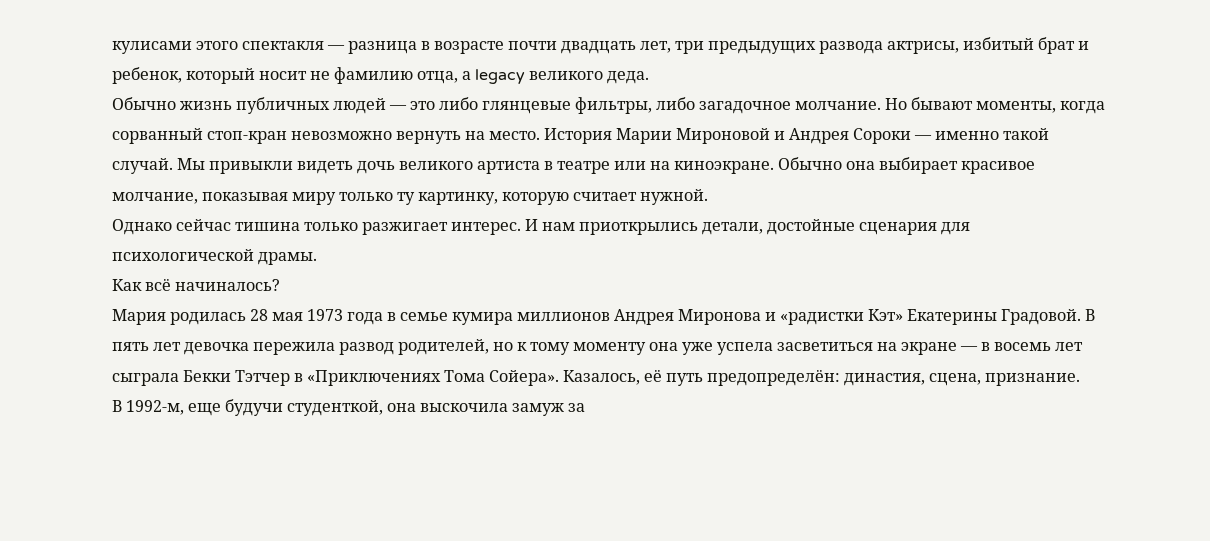кулисами этого спектакля — разница в возрасте почти двадцать лет, три предыдущих развода актрисы, избитый брат и ребенок, который носит не фамилию отца, а legacy великого деда.
Обычно жизнь публичных людей — это либо глянцевые фильтры, либо загадочное молчание. Но бывают моменты, когда сорванный стоп-кран невозможно вернуть на место. История Марии Мироновой и Андрея Сороки — именно такой случай. Мы привыкли видеть дочь великого артиста в театре или на киноэкране. Обычно она выбирает красивое молчание, показывая миру только ту картинку, которую считает нужной.
Однако сейчас тишина только разжигает интерес. И нам приоткрылись детали, достойные сценария для психологической драмы.
Как всё начиналось?
Мария родилась 28 мая 1973 года в семье кумира миллионов Андрея Миронова и «радистки Кэт» Екатерины Градовой. В пять лет девочка пережила развод родителей, но к тому моменту она уже успела засветиться на экране — в восемь лет сыграла Бекки Тэтчер в «Приключениях Тома Сойера». Казалось, её путь предопределён: династия, сцена, признание.
В 1992-м, еще будучи студенткой, она выскочила замуж за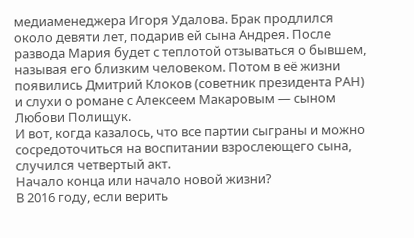медиаменеджера Игоря Удалова. Брак продлился около девяти лет, подарив ей сына Андрея. После развода Мария будет с теплотой отзываться о бывшем, называя его близким человеком. Потом в её жизни появились Дмитрий Клоков (советник президента РАН) и слухи о романе с Алексеем Макаровым — сыном Любови Полищук.
И вот, когда казалось, что все партии сыграны и можно сосредоточиться на воспитании взрослеющего сына, случился четвертый акт.
Начало конца или начало новой жизни?
В 2016 году, если верить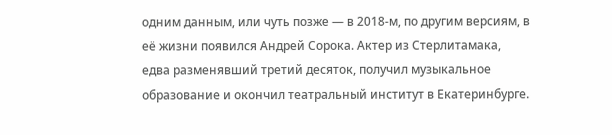одним данным, или чуть позже — в 2018-м, по другим версиям, в её жизни появился Андрей Сорока. Актер из Стерлитамака, едва разменявший третий десяток, получил музыкальное образование и окончил театральный институт в Екатеринбурге.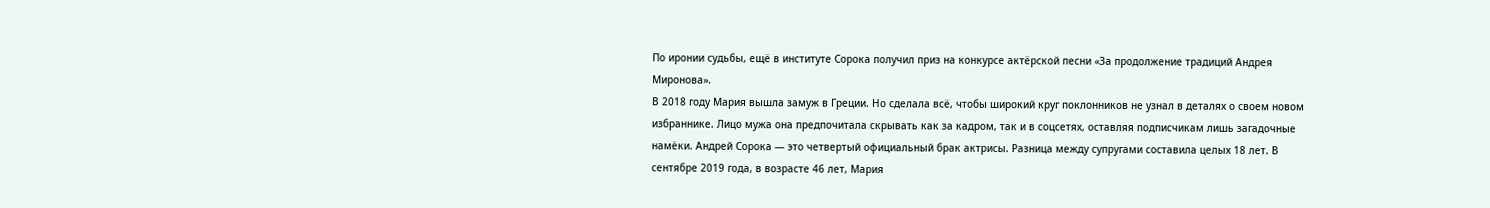По иронии судьбы, ещё в институте Сорока получил приз на конкурсе актёрской песни «За продолжение традиций Андрея Миронова».
В 2018 году Мария вышла замуж в Греции. Но сделала всё, чтобы широкий круг поклонников не узнал в деталях о своем новом избраннике. Лицо мужа она предпочитала скрывать как за кадром, так и в соцсетях, оставляя подписчикам лишь загадочные намёки. Андрей Сорока — это четвертый официальный брак актрисы. Разница между супругами составила целых 18 лет. В сентябре 2019 года, в возрасте 46 лет, Мария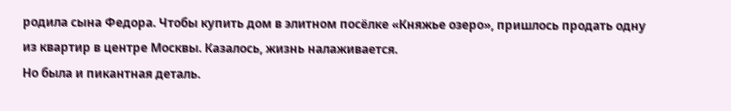родила сына Федора. Чтобы купить дом в элитном посёлке «Княжье озеро», пришлось продать одну из квартир в центре Москвы. Казалось, жизнь налаживается.
Но была и пикантная деталь.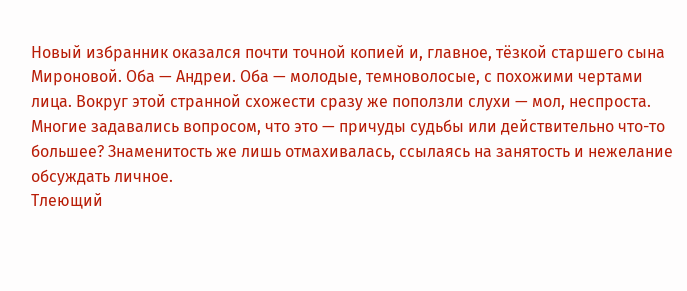Новый избранник оказался почти точной копией и, главное, тёзкой старшего сына Мироновой. Оба — Андреи. Оба — молодые, темноволосые, с похожими чертами лица. Вокруг этой странной схожести сразу же поползли слухи — мол, неспроста. Многие задавались вопросом, что это — причуды судьбы или действительно что-то большее? Знаменитость же лишь отмахивалась, ссылаясь на занятость и нежелание обсуждать личное.
Тлеющий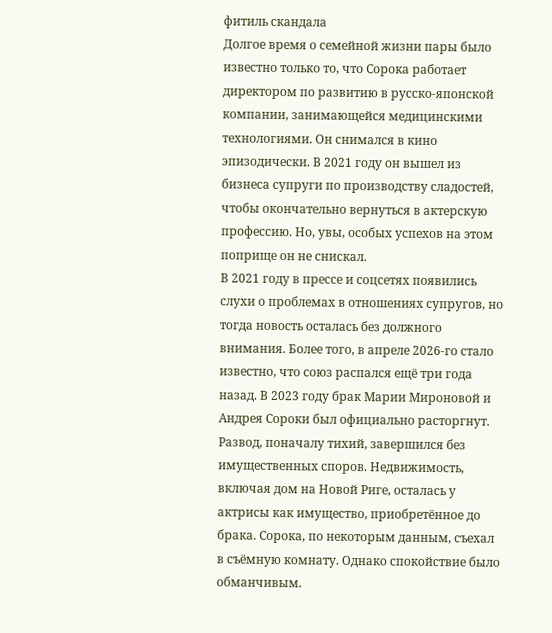фитиль скандала
Долгое время о семейной жизни пары было известно только то, что Сорока работает директором по развитию в русско-японской компании, занимающейся медицинскими технологиями. Он снимался в кино эпизодически. В 2021 году он вышел из бизнеса супруги по производству сладостей, чтобы окончательно вернуться в актерскую профессию. Но, увы, особых успехов на этом поприще он не снискал.
В 2021 году в прессе и соцсетях появились слухи о проблемах в отношениях супругов, но тогда новость осталась без должного внимания. Более того, в апреле 2026-го стало известно, что союз распался ещё три года назад. В 2023 году брак Марии Мироновой и Андрея Сороки был официально расторгнут. Развод, поначалу тихий, завершился без имущественных споров. Недвижимость, включая дом на Новой Риге, осталась у актрисы как имущество, приобретённое до брака. Сорока, по некоторым данным, съехал в съёмную комнату. Однако спокойствие было обманчивым.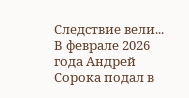Следствие вели...
В феврале 2026 года Андрей Сорока подал в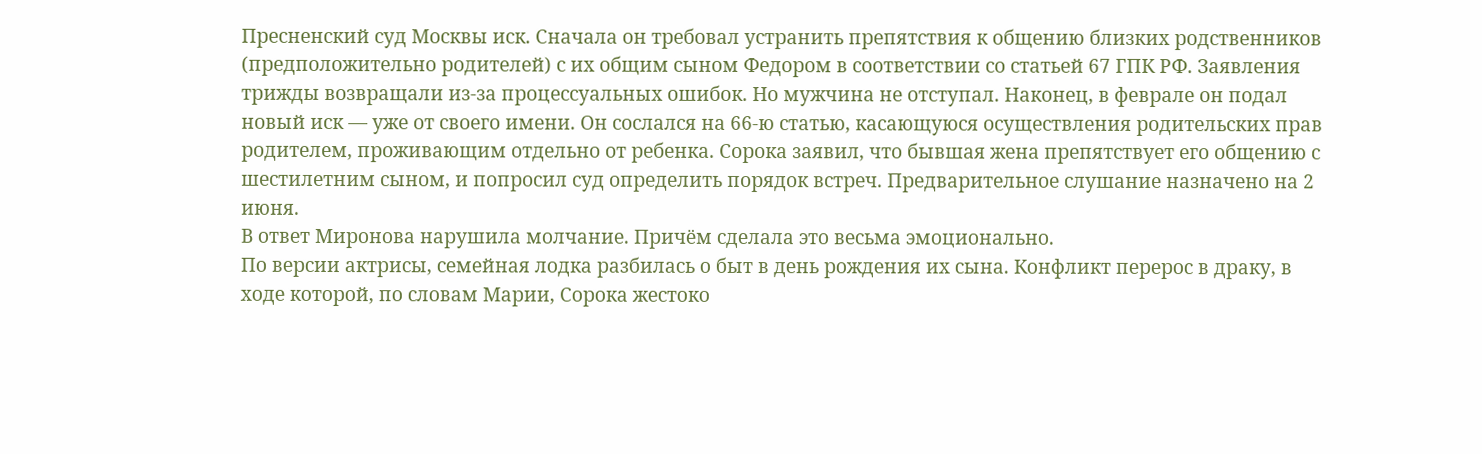Пресненский суд Москвы иск. Сначала он требовал устранить препятствия к общению близких родственников (предположительно родителей) с их общим сыном Федором в соответствии со статьей 67 ГПК РФ. Заявления трижды возвращали из-за процессуальных ошибок. Но мужчина не отступал. Наконец, в феврале он подал новый иск — уже от своего имени. Он сослался на 66-ю статью, касающуюся осуществления родительских прав родителем, проживающим отдельно от ребенка. Сорока заявил, что бывшая жена препятствует его общению с шестилетним сыном, и попросил суд определить порядок встреч. Предварительное слушание назначено на 2 июня.
В ответ Миронова нарушила молчание. Причём сделала это весьма эмоционально.
По версии актрисы, семейная лодка разбилась о быт в день рождения их сына. Конфликт перерос в драку, в ходе которой, по словам Марии, Сорока жестоко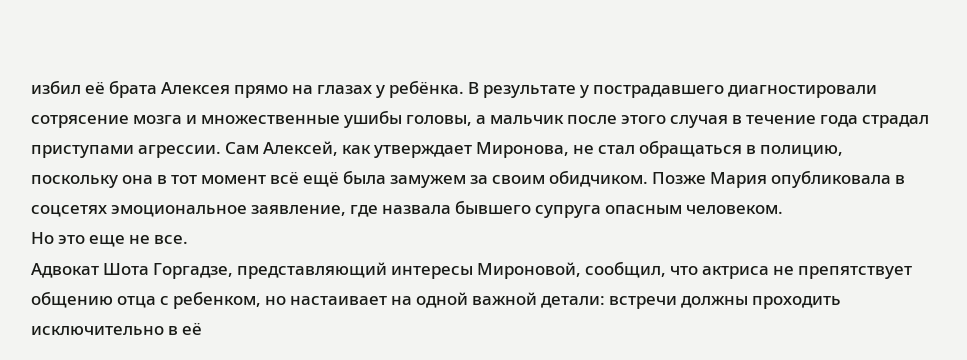избил её брата Алексея прямо на глазах у ребёнка. В результате у пострадавшего диагностировали сотрясение мозга и множественные ушибы головы, а мальчик после этого случая в течение года страдал приступами агрессии. Сам Алексей, как утверждает Миронова, не стал обращаться в полицию, поскольку она в тот момент всё ещё была замужем за своим обидчиком. Позже Мария опубликовала в соцсетях эмоциональное заявление, где назвала бывшего супруга опасным человеком.
Но это еще не все.
Адвокат Шота Горгадзе, представляющий интересы Мироновой, сообщил, что актриса не препятствует общению отца с ребенком, но настаивает на одной важной детали: встречи должны проходить исключительно в её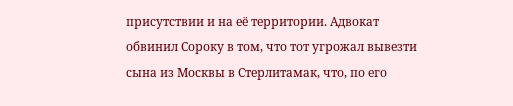присутствии и на её территории. Адвокат обвинил Сороку в том, что тот угрожал вывезти сына из Москвы в Стерлитамак, что, по его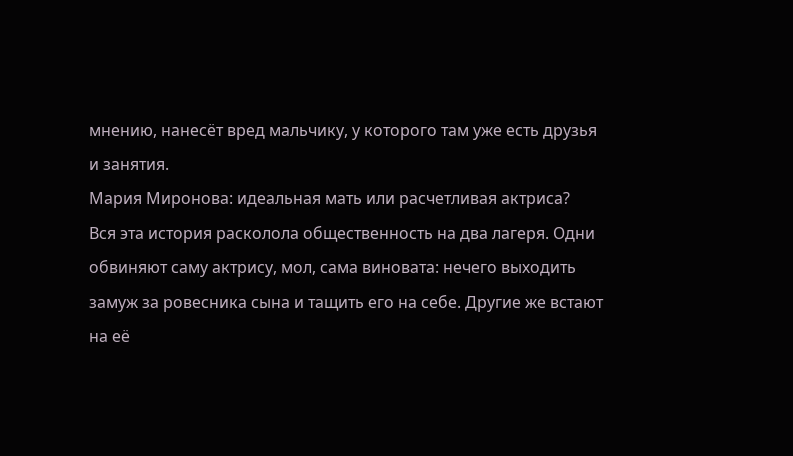мнению, нанесёт вред мальчику, у которого там уже есть друзья и занятия.
Мария Миронова: идеальная мать или расчетливая актриса?
Вся эта история расколола общественность на два лагеря. Одни обвиняют саму актрису, мол, сама виновата: нечего выходить замуж за ровесника сына и тащить его на себе. Другие же встают на её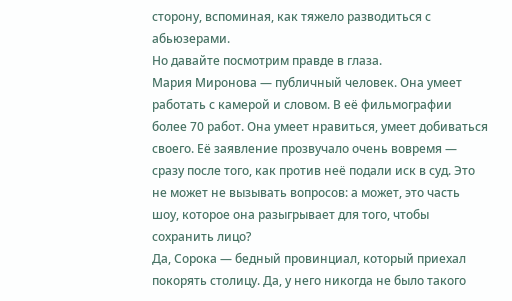сторону, вспоминая, как тяжело разводиться с абьюзерами.
Но давайте посмотрим правде в глаза.
Мария Миронова — публичный человек. Она умеет работать с камерой и словом. В её фильмографии более 70 работ. Она умеет нравиться, умеет добиваться своего. Её заявление прозвучало очень вовремя — сразу после того, как против неё подали иск в суд. Это не может не вызывать вопросов: а может, это часть шоу, которое она разыгрывает для того, чтобы сохранить лицо?
Да, Сорока — бедный провинциал, который приехал покорять столицу. Да, у него никогда не было такого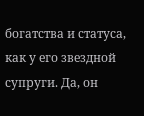богатства и статуса, как у его звездной супруги. Да, он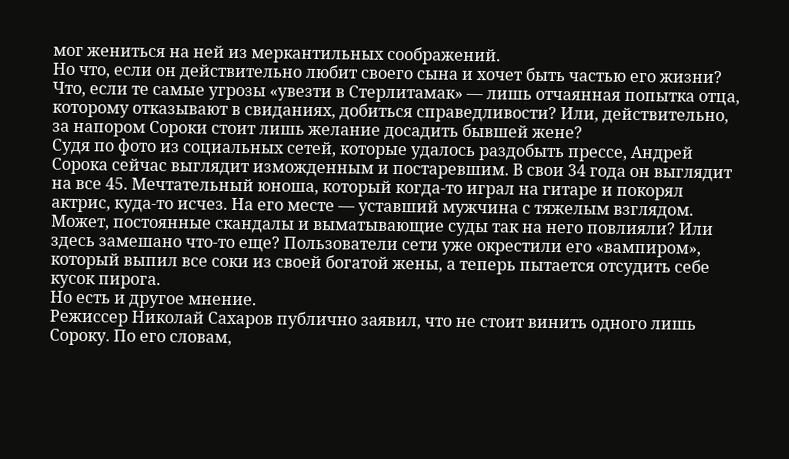мог жениться на ней из меркантильных соображений.
Но что, если он действительно любит своего сына и хочет быть частью его жизни? Что, если те самые угрозы «увезти в Стерлитамак» — лишь отчаянная попытка отца, которому отказывают в свиданиях, добиться справедливости? Или, действительно, за напором Сороки стоит лишь желание досадить бывшей жене?
Судя по фото из социальных сетей, которые удалось раздобыть прессе, Андрей Сорока сейчас выглядит изможденным и постаревшим. В свои 34 года он выглядит на все 45. Мечтательный юноша, который когда-то играл на гитаре и покорял актрис, куда-то исчез. На его месте — уставший мужчина с тяжелым взглядом. Может, постоянные скандалы и выматывающие суды так на него повлияли? Или здесь замешано что-то еще? Пользователи сети уже окрестили его «вампиром», который выпил все соки из своей богатой жены, а теперь пытается отсудить себе кусок пирога.
Но есть и другое мнение.
Режиссер Николай Сахаров публично заявил, что не стоит винить одного лишь Сороку. По его словам,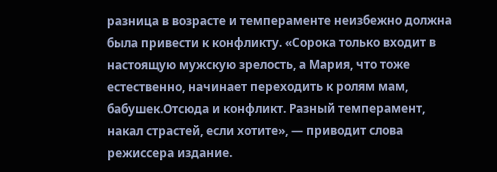разница в возрасте и темпераменте неизбежно должна была привести к конфликту. «Сорока только входит в настоящую мужскую зрелость, а Мария, что тоже естественно, начинает переходить к ролям мам, бабушек.Отсюда и конфликт. Разный темперамент, накал страстей, если хотите», — приводит слова режиссера издание.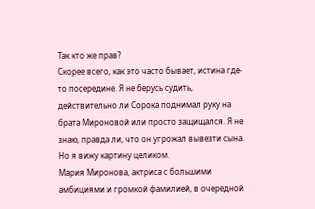Так кто же прав?
Скорее всего, как это часто бывает, истина где-то посередине. Я не берусь судить, действительно ли Сорока поднимал руку на брата Мироновой или просто защищался. Я не знаю, правда ли, что он угрожал вывезти сына. Но я вижу картину целиком.
Мария Миронова, актриса с большими амбициями и громкой фамилией, в очередной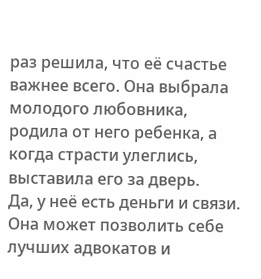раз решила, что её счастье важнее всего. Она выбрала молодого любовника, родила от него ребенка, а когда страсти улеглись, выставила его за дверь.
Да, у неё есть деньги и связи. Она может позволить себе лучших адвокатов и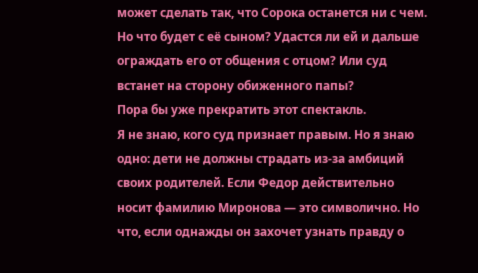может сделать так, что Сорока останется ни с чем. Но что будет с её сыном? Удастся ли ей и дальше ограждать его от общения с отцом? Или суд встанет на сторону обиженного папы?
Пора бы уже прекратить этот спектакль.
Я не знаю, кого суд признает правым. Но я знаю одно: дети не должны страдать из-за амбиций своих родителей. Если Федор действительно носит фамилию Миронова — это символично. Но что, если однажды он захочет узнать правду о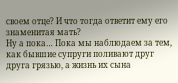своем отце? И что тогда ответит ему его знаменитая мать?
Ну а пока… Пока мы наблюдаем за тем, как бывшие супруги поливают друг друга грязью, а жизнь их сына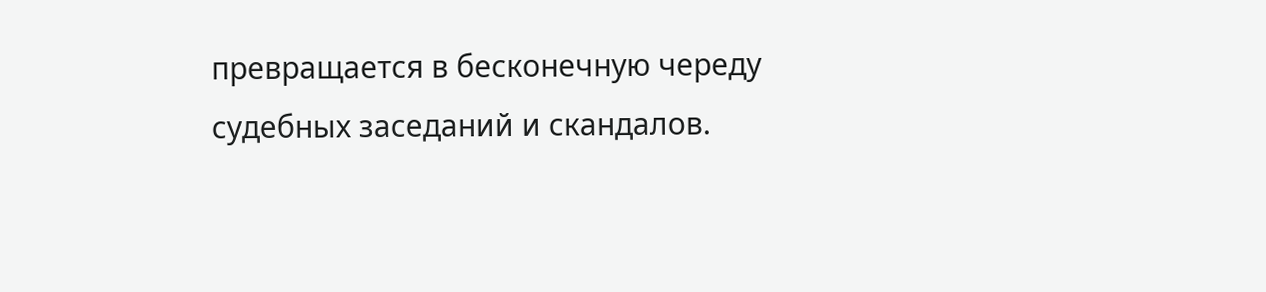превращается в бесконечную череду судебных заседаний и скандалов.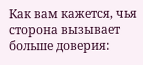Как вам кажется, чья сторона вызывает больше доверия: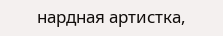нардная артистка,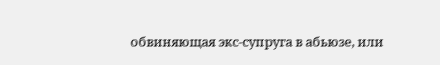обвиняющая экс-супруга в абьюзе, или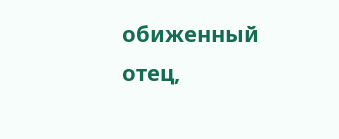обиженный отец,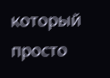который просто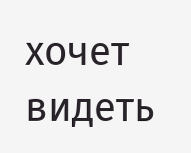хочет видеть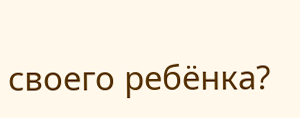своего ребёнка?